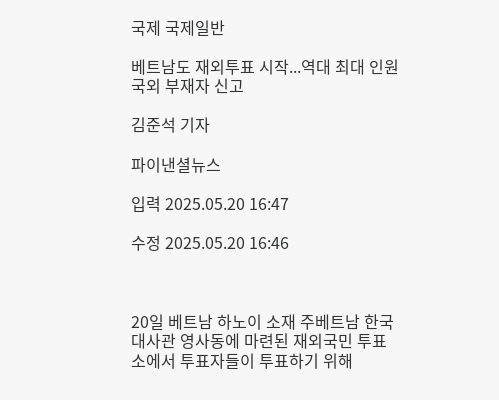국제 국제일반

베트남도 재외투표 시작...역대 최대 인원 국외 부재자 신고

김준석 기자

파이낸셜뉴스

입력 2025.05.20 16:47

수정 2025.05.20 16:46



20일 베트남 하노이 소재 주베트남 한국대사관 영사동에 마련된 재외국민 투표소에서 투표자들이 투표하기 위해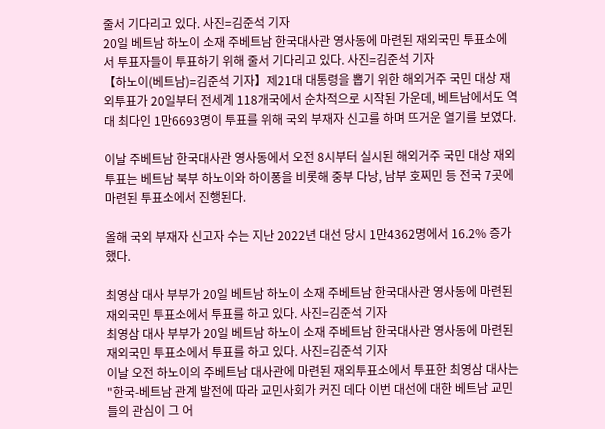줄서 기다리고 있다. 사진=김준석 기자
20일 베트남 하노이 소재 주베트남 한국대사관 영사동에 마련된 재외국민 투표소에서 투표자들이 투표하기 위해 줄서 기다리고 있다. 사진=김준석 기자
【하노이(베트남)=김준석 기자】제21대 대통령을 뽑기 위한 해외거주 국민 대상 재외투표가 20일부터 전세계 118개국에서 순차적으로 시작된 가운데, 베트남에서도 역대 최다인 1만6693명이 투표를 위해 국외 부재자 신고를 하며 뜨거운 열기를 보였다.

이날 주베트남 한국대사관 영사동에서 오전 8시부터 실시된 해외거주 국민 대상 재외투표는 베트남 북부 하노이와 하이퐁을 비롯해 중부 다낭, 남부 호찌민 등 전국 7곳에 마련된 투표소에서 진행된다.

올해 국외 부재자 신고자 수는 지난 2022년 대선 당시 1만4362명에서 16.2% 증가했다.

최영삼 대사 부부가 20일 베트남 하노이 소재 주베트남 한국대사관 영사동에 마련된 재외국민 투표소에서 투표를 하고 있다. 사진=김준석 기자
최영삼 대사 부부가 20일 베트남 하노이 소재 주베트남 한국대사관 영사동에 마련된 재외국민 투표소에서 투표를 하고 있다. 사진=김준석 기자
이날 오전 하노이의 주베트남 대사관에 마련된 재외투표소에서 투표한 최영삼 대사는 "한국-베트남 관계 발전에 따라 교민사회가 커진 데다 이번 대선에 대한 베트남 교민들의 관심이 그 어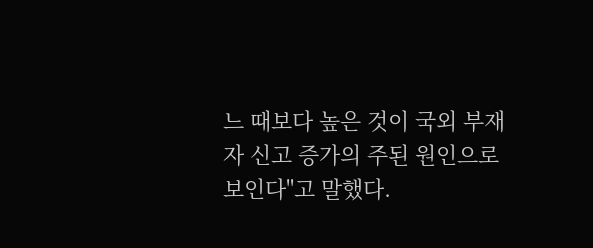느 때보다 높은 것이 국외 부재자 신고 증가의 주된 원인으로 보인다"고 말했다.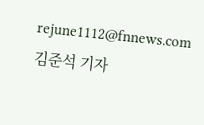rejune1112@fnnews.com 김준석 기자